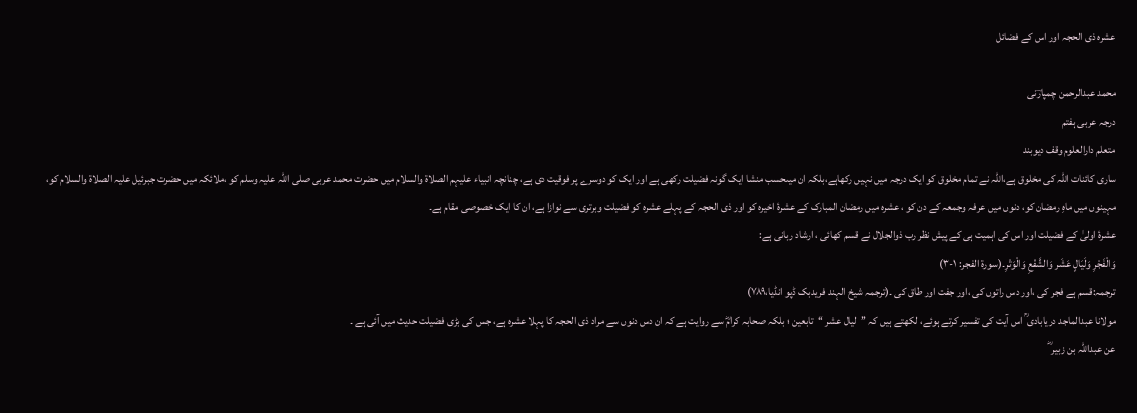عشرہ ذی الحجہ اور اس کے فضائل

محمد عبدالرحمن چمپارؔنی
درجہ عربی ہفتم
متعلم دارالعلوم وقف دیوبند
ساری کائنات اللہ کی مخلوق ہے،اللہ نے تمام مخلوق کو ایک درجہ میں نہیں رکھاہے،بلکہ ان میںحسب منشا ایک گونہ فضیلت رکھی ہے اور ایک کو دوسرے پر فوقیت دی ہے، چنانچہ انبیاء علیہم الصلاۃ والسلام میں حضرت محمد عربی صلی اللہ علیہ وسلم کو ،ملائکہ میں حضرت جبرئیل علیہ الصلاۃ والسلام کو، مہینوں میں ماہِ رمضان کو، دنوں میں عرفہ وجمعہ کے دن کو ، عشرہ میں رمضان المبارک کے عشرۂ اخیرہ کو اور ذی الحجہ کے پہلے عشرہ کو فضیلت وبرتری سے نوازا ہے، ان کا ایک خصوصی مقام ہے۔
عشرۂ اولیٰ کے فضیلت اور اس کی اہمیت ہی کے پیش نظر رب ذوالجلال نے قسم کھائی ، ارشاد ربانی ہے:
وَالْفَجْرِ وَلَیَالٍ عَشَر وَالشَّفْعِ وَالْوَتْرِ۔(سورۃ الفجر: ١-٣)
ترجمہ:قسم ہے فجر کی ،اور دس راتوں کی ،اور جفت اور طاق کی ۔(ترجمہ شیخ الہند فریدبک ڈپو انڈیا،٧٨٩)
مولانا عبدالماجد دریابادی ؒ اس آیت کی تفسیر کرتے ہوئے، لکھتے ہیں کہ ’’لیال عشر ‘‘تابعین ؛ بلکہ صحابہ کرامؓ سے روایت ہے کہ ان دس دنوں سے مراد ذی الحجہ کا پہلا عشرہ ہے، جس کی بڑی فضیلت حدیث میں آئی ہے ۔
عن عبداللہ بن زبیر ؓ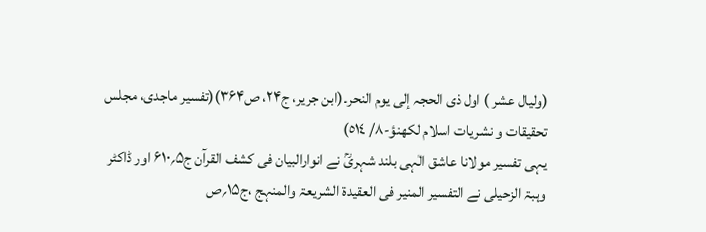(ولیال عشر ) اول ذی الحجہ إلی یوم النحر۔(ابن جریر، ج۲۴، ص۳۶۴)(تفسیر ماجدی، مجلس تحقیقات و نشریات اسلام لکھنؤ-٨/ ٥١٤)
یہی تفسیر مولانا عاشق الٰہی بلند شہریؒ نے انوارالبیان فی کشف القرآن ج۵؍۶۱۰ اور ڈاکٹر وہبۃ الزحیلی نے التفسیر المنیر فی العقیدۃ الشریعۃ والمنہج ،ج۱۵؍ص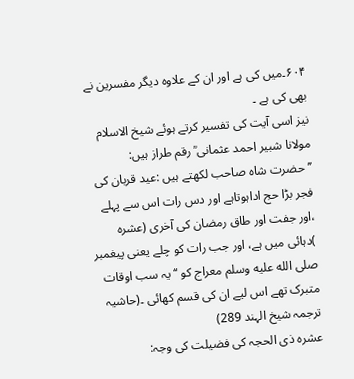۶۰۴۔میں کی ہے اور ان کے علاوہ دیگر مفسرین نے بھی کی ہے ۔
نیز اسی آیت کی تفسیر کرتے ہوئے شیخ الاسلام مولانا شبیر احمد عثمانی ؒ رقم طراز ہیں: ’’حضرت شاہ صاحب لکھتے ہیں :عید قربان کی فجر بڑا حج اداہوتاہے اور دس رات اس سے پہلے ،اور جفت اور طاق رمضان کی آخری (عشرہ )دہائی میں ہے، اور جب رات کو چلے یعنی پیغمبر صلى الله عليه وسلم معراج کو ‘‘ یہ سب اوقات متبرک تھے اس لیے ان کی قسم کھائی ۔(حاشیہ ترجمہ شیخ الہند 289)
عشرہ ذی الحجہ کی فضیلت کی وجہ: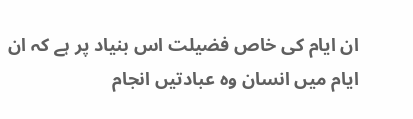ان ایام کی خاص فضیلت اس بنیاد پر ہے کہ ان ایام میں انسان وہ عبادتیں انجام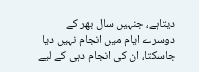دیتاہے، جنہیں سال بھر کے دوسرے ایام میں انجام نہیں دیا جاسکتا، ان کی انجام دہی کے لیے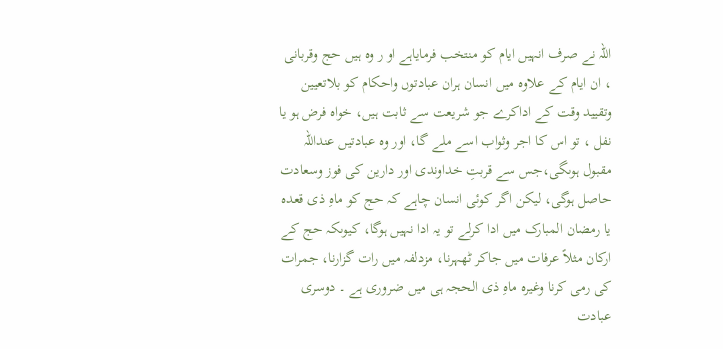اللہ نے صرف انہیں ایام کو منتخب فرمایاہے او ر وہ ہیں حج وقربانی ، ان ایام کے علاوہ میں انسان ہران عبادتوں واحکام کو بلاتعیین وتقیید وقت کے اداکرے جو شریعت سے ثابت ہیں، خواہ فرض ہو یا نفل ، تو اس کا اجر وثواب اسے ملے گا، اور وہ عبادتیں عنداللہ مقبول ہوںگی،جس سے قربتِ خداوندی اور دارین کی فوز وسعادت حاصل ہوگی، لیکن اگر کوئی انسان چاہے کہ حج کو ماہِ ذی قعدہ یا رمضان المبارک میں ادا کرلے تو یہ ادا نہیں ہوگا، کیوںکہ حج کے ارکان مثلاً عرفات میں جاکر ٹھہرنا، مزدلفہ میں رات گزارنا، جمرات کی رمی کرنا وغیرہ ماہِ ذی الحجہ ہی میں ضروری ہے ۔ دوسری عبادت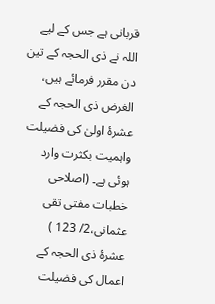قربانی ہے جس کے لیے اللہ نے ذی الحجہ کے تین دن مقرر فرمائے ہیں، الغرض ذی الحجہ کے عشرۂ اولیٰ کی فضیلت واہمیت بکثرت وارد ہوئی ہے۔ (اصلاحی خطبات مفتی تقی عثمانی،2/ 123 )
عشرۂ ذی الحجہ کے اعمال کی فضیلت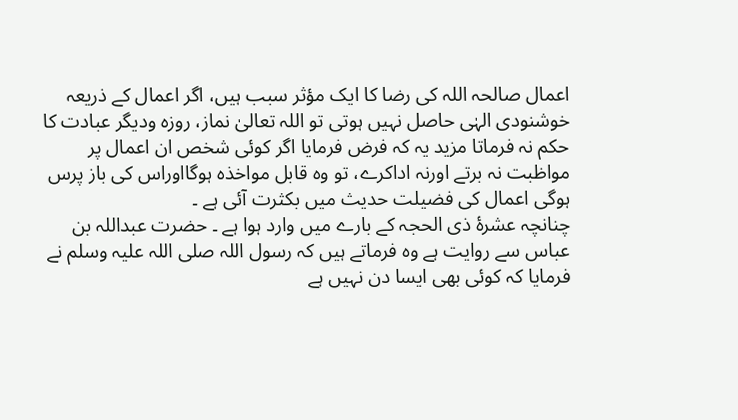اعمال صالحہ اللہ کی رضا کا ایک مؤثر سبب ہیں، اگر اعمال کے ذریعہ خوشنودی الہٰی حاصل نہیں ہوتی تو اللہ تعالیٰ نماز، روزہ ودیگر عبادت کا حکم نہ فرماتا مزید یہ کہ فرض فرمایا اگر کوئی شخص ان اعمال پر مواظبت نہ برتے اورنہ اداکرے، تو وہ قابل مواخذہ ہوگااوراس کی باز پرس ہوگی اعمال کی فضیلت حدیث میں بکثرت آئی ہے ۔
چنانچہ عشرۂ ذی الحجہ کے بارے میں وارد ہوا ہے ۔ حضرت عبداللہ بن عباس سے روایت ہے وہ فرماتے ہیں کہ رسول اللہ صلی اللہ علیہ وسلم نے فرمایا کہ کوئی بھی ایسا دن نہیں ہے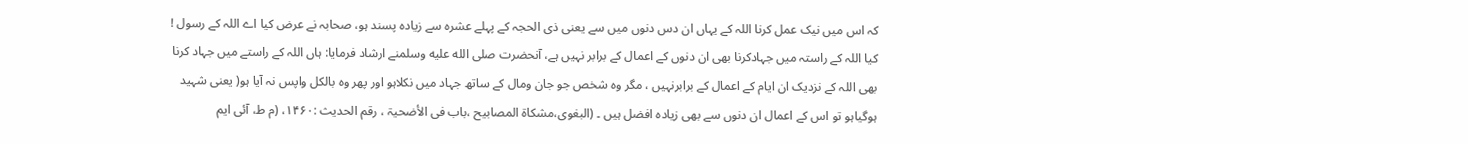کہ اس میں نیک عمل کرنا اللہ کے یہاں ان دس دنوں میں سے یعنی ذی الحجہ کے پہلے عشرہ سے زیادہ پسند ہو، صحابہ نے عرض کیا اے اللہ کے رسول ! کیا اللہ کے راستہ میں جہادکرنا بھی ان دنوں کے اعمال کے برابر نہیں ہے، آنحضرت صلى الله عليه وسلمنے ارشاد فرمایا: ہاں اللہ کے راستے میں جہاد کرنا بھی اللہ کے نزدیک ان ایام کے اعمال کے برابرنہیں ، مگر وہ شخص جو جان ومال کے ساتھ جہاد میں نکلاہو اور پھر وہ بالکل واپس نہ آیا ہو( یعنی شہید ہوگیاہو تو اس کے اعمال ان دنوں سے بھی زیادہ افضل ہیں ۔ (البغوی،مشکاۃ المصابیح ،باب فی الأضحیۃ ، رقم الحدیث :۱۴۶۰، (م ط، آئی ایم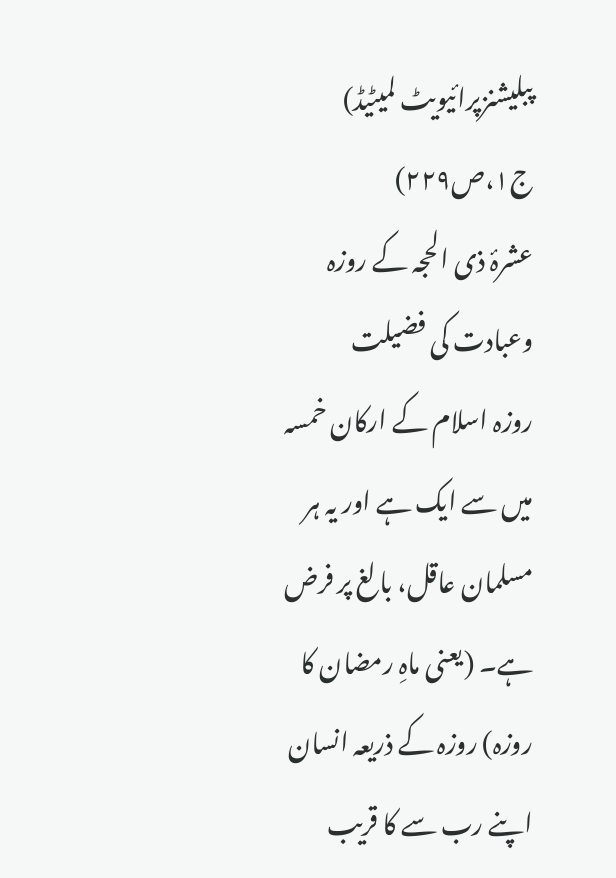پبلیشنزپرائیویٹ لمیٹیڈ) ج۱،ص۲۲۹)
عشرۂ ذی الحجہ کے روزہ وعبادت کی فضیلت
روزہ اسلام کے ارکان خمسہ میں سے ایک ہے اور یہ ہر مسلمان عاقل، بالغ پر فرض ہے۔ (یعنی ماہِ رمضان کا روزہ) روزہ کے ذریعہ انسان اپنے رب سے کا قریب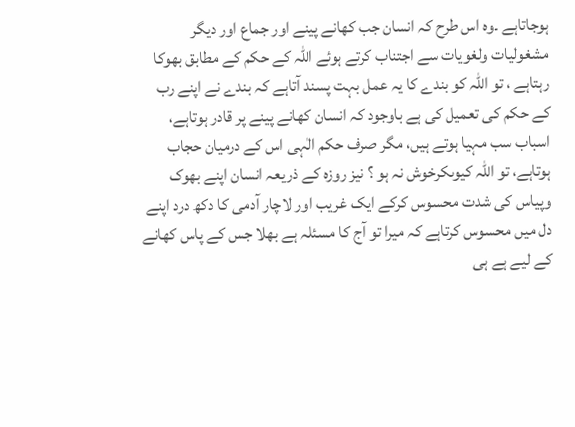ہوجاتاہے ۔وہ اس طرح کہ انسان جب کھانے پینے اور جماع اور دیگر مشغولیات ولغویات سے اجتناب کرتے ہوئے اللہ کے حکم کے مطابق بھوکا رہتاہے ، تو اللہ کو بندے کا یہ عمل بہت پسند آتاہے کہ بندے نے اپنے رب کے حکم کی تعمیل کی ہے باوجود کہ انسان کھانے پینے پر قادر ہوتاہے، اسباب سب مہیا ہوتے ہیں، مگر صرف حکم الٰہی اس کے درمیان حجاب ہوتاہے، تو اللہ کیوںکرخوش نہ ہو ؟ نیز روزہ کے ذریعہ انسان اپنے بھوک وپیاس کی شدت محسوس کرکے ایک غریب اور لاچار آدمی کا دکھ درد اپنے دل میں محسوس کرتاہے کہ میرا تو آج کا مسئلہ ہے بھلا جس کے پاس کھانے کے لیے ہے ہی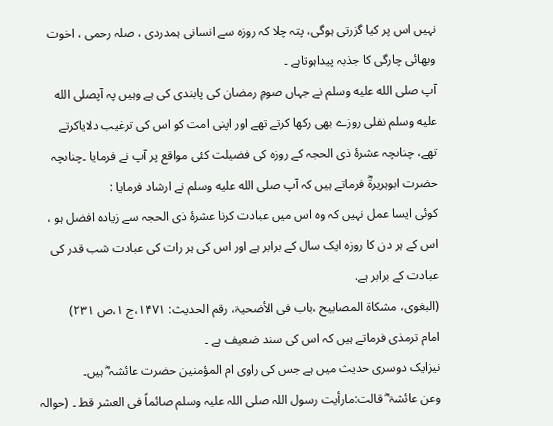نہیں اس پر کیا گزرتی ہوگی، پتہ چلا کہ روزہ سے انسانی ہمدردی ، صلہ رحمی ، اخوت وبھائی چارگی کا جذبہ پیداہوتاہے ۔
آپ صلى الله عليه وسلم نے جہاں صومِ رمضان کی پابندی کی ہے وہیں پہ آپصلى الله عليه وسلم نفلی روزے بھی رکھا کرتے تھے اور اپنی امت کو اس کی ترغیب دلایاکرتے تھے، چناںچہ عشرۂ ذی الحجہ کے روزہ کی فضیلت کئی مواقع پر آپ نے فرمایا ۔چناںچہ حضرت ابوہریرۃؓ فرماتے ہیں کہ آپ صلى الله عليه وسلم نے ارشاد فرمایا :
کوئی ایسا عمل نہیں کہ وہ اس میں عبادت کرنا عشرۂ ذی الحجہ سے زیادہ افضل ہو ، اس کے ہر دن کا روزہ ایک سال کے برابر ہے اور اس کی ہر رات کی عبادت شب قدر کی عبادت کے برابر ہے.
(البغوی، مشکاۃ المصابیح ،باب فی الأضحیۃ، رقم الحدیث: ۱۴۷۱،ج ۱،ص ۲۳۱)
امام ترمذی فرماتے ہیں کہ اس کی سند ضعیف ہے ۔
نیزایک دوسری حدیث میں ہے جس کی راوی ام المؤمنین حضرت عائشہ ؓ ہیں۔
وعن عائشۃ ؓ قالت:مارأیت رسول اللہ صلی اللہ علیہ وسلم صائماً فی العشر قط ۔ (حوالہ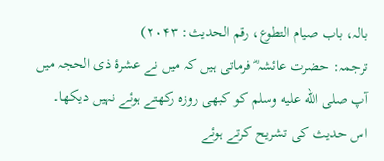بالہ، باب صیام التطوع، رقم الحدیث: ۲۰۴۳)
ترجمہ: حضرت عائشہ ؓ فرماتی ہیں کہ میں نے عشرۂ ذی الحجہ میں آپ صلى الله عليه وسلم کو کبھی روزہ رکھتے ہوئے نہیں دیکھا۔
اس حدیث کی تشریح کرتے ہوئے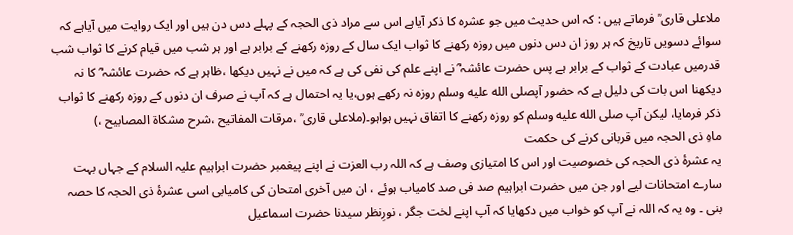ملاعلی قاری ؒ فرماتے ہیں : کہ اس حدیث میں جو عشرہ کا ذکر آیاہے اس سے مراد ذی الحجہ کے پہلے دس دن ہیں اور ایک روایت میں آیاہے کہ سوائے دسویں تاریخ کہ ہر روز ان دس دنوں میں روزہ رکھنے کا ثواب ایک سال کے روزہ رکھنے کے برابر ہے اور ہر شب میں قیام کرنے کا ثواب شب قدرمیں عبادت کے ثواب کے برابر ہے پس حضرت عائشہ ؓ نے اپنے علم کی نفی کی ہے کہ میں نے نہیں دیکھا ،ظاہر ہے کہ حضرت عائشہ ؓ کا نہ دیکھنا اس بات کی دلیل ہے کہ حضور آپصلى الله عليه وسلم روزہ نہ رکھے ہوں،یا یہ احتمال ہے کہ آپ نے صرف ان دنوں کے روزہ رکھنے کا ثواب ذکر فرمایا، لیکن آپ صلى الله عليه وسلم کو روزہ رکھنے کا اتفاق نہیں ہواہو۔(ملاعلی قاری ؒ ،مرقات المفاتیح ،شرح مشکاۃ المصابیح ،)
ماہِ ذی الحجہ میں قربانی کرنے کی حکمت
یہ عشرۂ ذی الحجہ کی خصوصیت اور اس کا امتیازی وصف ہے کہ اللہ رب العزت نے اپنے پیغمبر حضرت ابراہیم علیہ السلام کے جہاں بہت سارے امتحانات لیے اور جن میں حضرت ابراہیم صد فی صد کامیاب ہوئے ، ان میں آخری امتحان کی کامیابی اسی عشرۂ ذی الحجہ کا حصہ بنی ۔ وہ یہ کہ اللہ نے آپ کو خواب میں دکھایا کہ آپ اپنے لخت جگر ، نورِنظر سیدنا حضرت اسماعیل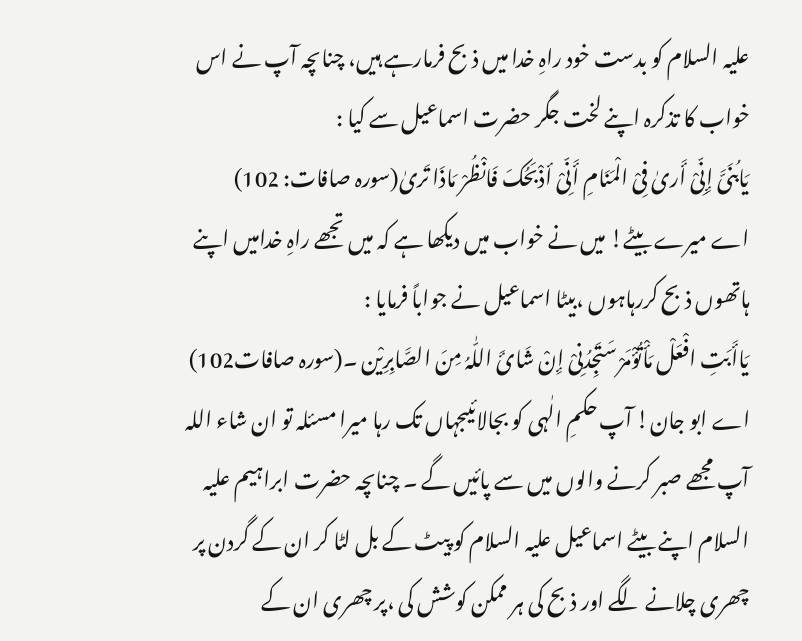علیہ السلام کو بدست خود راہِ خدا میں ذبح فرمارہے ہیں، چناںچہ آپ نے اس خواب کا تذکرہ اپنے لخت جگر حضرت اسماعیل سے کیا :
یَابُنَیَّ إِنِّیْ أَریٰ فِیْ الْمَنَامِ أَنِّیْ أذْبَحُکَ فَانْظُرْ مَاذَا تَریٰ(سورہ صافات: 102)
اے میرے بیٹے! میں نے خواب میں دیکھا ہے کہ میں تجھے راہِ خدامیں اپنے ہاتھوں ذبح کررہاہوں ،بیٹا اسماعیل نے جواباً فرمایا :
یَاأَبَتِ افْعَلْ مَأْتُؤْمَرْ سَتَجِدُنِیْ إِنْ شَائَ اللّٰہُ مِنَ الصَّابِرِیْن ۔(سورہ صافات102)
اے ابو جان! آپ حکمِ الٰہی کو بجالائیںجہاں تک رہا میرا مسئلہ تو ان شاء اللہ آپ مجھے صبر کرنے والوں میں سے پائیں گے ۔ چناںچہ حضرت ابراہیم علیہ السلام اپنے بیٹے اسماعیل علیہ السلام کو پیٹ کے بل لٹا کر ان کے گردن پر چھری چلانے لگے اور ذبح کی ہر ممکن کوشش کی ،پر چھری ان کے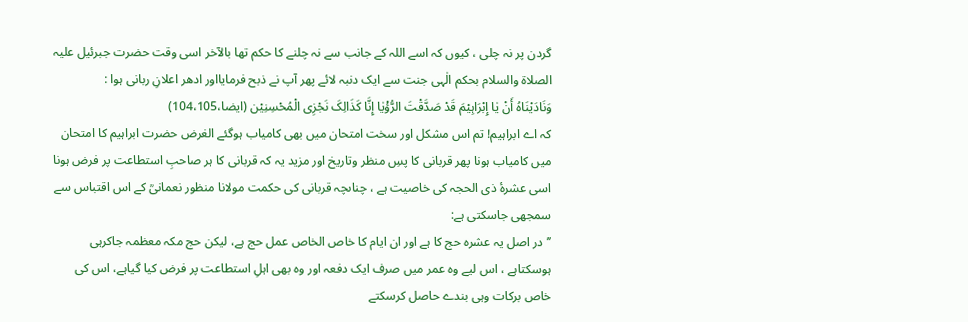گردن پر نہ چلی ، کیوں کہ اسے اللہ کے جانب سے نہ چلنے کا حکم تھا بالآخر اسی وقت حضرت جبرئیل علیہ الصلاۃ والسلام بحکم الٰہی جنت سے ایک دنبہ لائے پھر آپ نے ذبح فرمایااور ادھر اعلانِ ربانی ہوا :
وَنَادَیْنَاہُ أَنْ یٰا إِبْرَاہِیْمَ قَدْ صَدَّقْتَ الرُّؤْیٰا إِنَّا کَذَالِکَ نَجْزِی الْمُحْسِنِیْن (ایضا،104،105)
کہ اے ابراہیم! تم اس مشکل اور سخت امتحان میں بھی کامیاب ہوگئے الغرض حضرت ابراہیم کا امتحان میں کامیاب ہونا پھر قربانی کا پسِ منظر وتاریخ اور مزید یہ کہ قربانی کا ہر صاحبِ استطاعت پر فرض ہونا اسی عشرۂ ذی الحجہ کی خاصیت ہے ، چناںچہ قربانی کی حکمت مولانا منظور نعمانیؒ کے اس اقتباس سے سمجھی جاسکتی ہے:
’’در اصل یہ عشرہ حج کا ہے اور ان ایام کا خاص الخاص عمل حج ہے، لیکن حج مکہ معظمہ جاکرہی ہوسکتاہے ، اس لیے وہ عمر میں صرف ایک دفعہ اور وہ بھی اہلِ استطاعت پر فرض کیا گیاہے، اس کی خاص برکات وہی بندے حاصل کرسکتے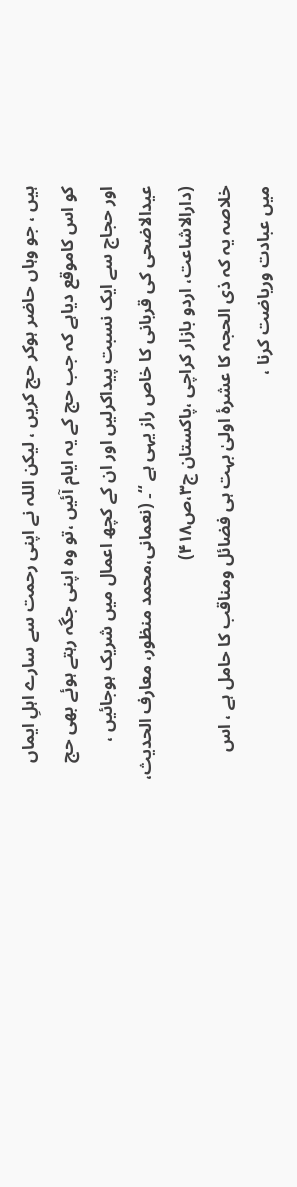ہیں ، جو وہاں حاضر ہوکر حج کریں ، لیکن اللہ نے اپنی رحمت سے سارے اہلِ ایماں کو اس کاموقع دیاہے کہ جب حج کے یہ ایام آئیں ،تو وہ اپنی جگہ رہتے ہوئے بھی حج اور حجاج سے ایک نسبت پیداکرلیں اور ان کے کچھ اعمال میں شریک ہوجائیں ، عیدالاضحی کی قربانی کا خاص راز یہی ہے ‘‘۔ (نعمانی،محمد منظور، معارف الحدیث، (دارالاشاعت، اردو بازار کراچی ،پاکستان ج۳،ص۴۱۸)
خلاصہ یہ کہ ذی الحجہ کا عشرۂ اولیٰ بہت ہی فضائل ومناقب کا حامل ہے ، اس میں عبادت وریاضت کرنا ،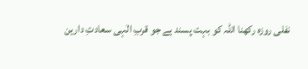نفلی روزہ رکھنا اللہ کو بہت پسند ہے جو قربِ الٰہی سعادتِ دارین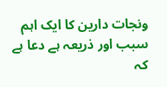ونجات دارین کا ایک اہم سبب اور ذریعہ ہے دعا ہے کہ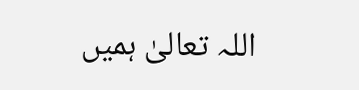اللہ تعالیٰ ہمیں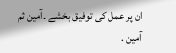ان پر عمل کی توفیق بخشے ۔آمین ثم آمین .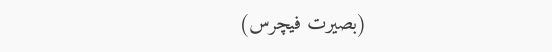(بصیرت فیچرس)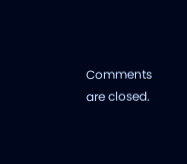Comments are closed.